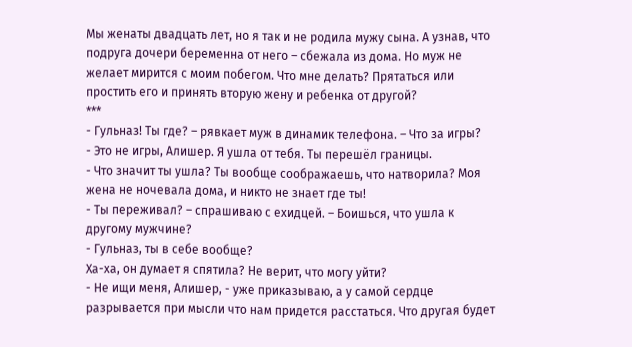Мы женаты двадцать лет, но я так и не родила мужу сына. А узнав, что подруга дочери беременна от него – сбежала из дома. Но муж не желает мирится с моим побегом. Что мне делать? Прятаться или простить его и принять вторую жену и ребенка от другой?
***
- Гульназ! Ты где? – рявкает муж в динамик телефона. – Что за игры?
- Это не игры, Алишер. Я ушла от тебя. Ты перешёл границы.
- Что значит ты ушла? Ты вообще соображаешь, что натворила? Моя жена не ночевала дома, и никто не знает где ты!
- Ты переживал? – спрашиваю с ехидцей. – Боишься, что ушла к другому мужчине?
- Гульназ, ты в себе вообще?
Ха-ха, он думает я спятила? Не верит, что могу уйти?
- Не ищи меня, Алишер, - уже приказываю, а у самой сердце разрывается при мысли что нам придется расстаться. Что другая будет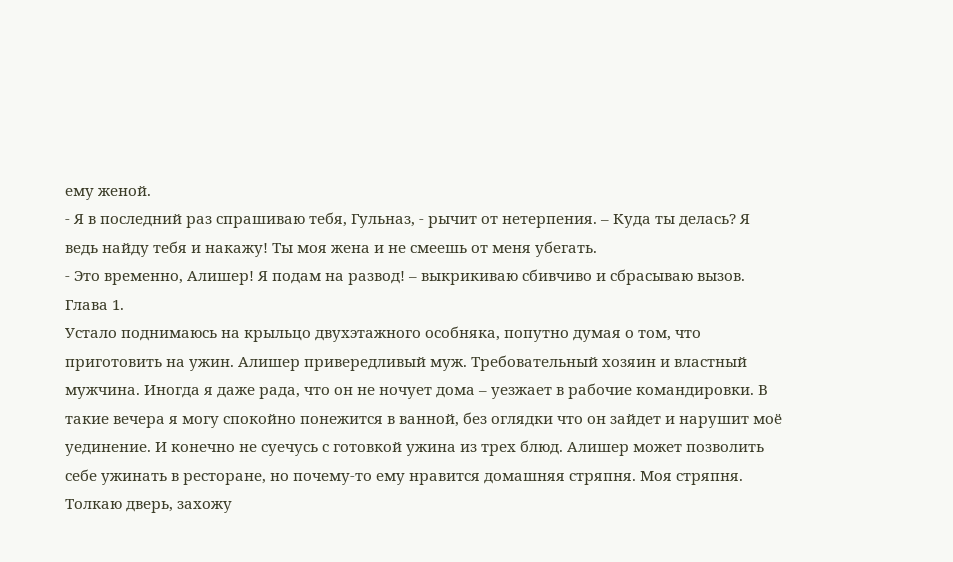ему женой.
- Я в последний раз спрашиваю тебя, Гульназ, - рычит от нетерпения. – Куда ты делась? Я ведь найду тебя и накажу! Ты моя жена и не смеешь от меня убегать.
- Это временно, Алишер! Я подам на развод! – выкрикиваю сбивчиво и сбрасываю вызов.
Глава 1.
Устало поднимаюсь на крыльцо двухэтажного особняка, попутно думая о том, что приготовить на ужин. Алишер привередливый муж. Требовательный хозяин и властный мужчина. Иногда я даже рада, что он не ночует дома – уезжает в рабочие командировки. В такие вечера я могу спокойно понежится в ванной, без оглядки что он зайдет и нарушит моё уединение. И конечно не суечусь с готовкой ужина из трех блюд. Алишер может позволить себе ужинать в ресторане, но почему-то ему нравится домашняя стряпня. Моя стряпня.
Толкаю дверь, захожу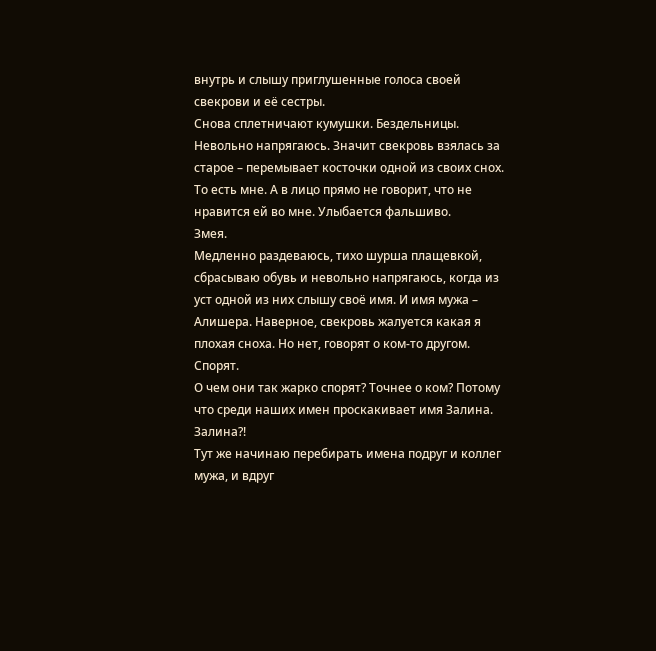внутрь и слышу приглушенные голоса своей свекрови и её сестры.
Снова сплетничают кумушки. Бездельницы. Невольно напрягаюсь. Значит свекровь взялась за старое – перемывает косточки одной из своих снох. То есть мне. А в лицо прямо не говорит, что не нравится ей во мне. Улыбается фальшиво.
Змея.
Медленно раздеваюсь, тихо шурша плащевкой, сбрасываю обувь и невольно напрягаюсь, когда из уст одной из них слышу своё имя. И имя мужа – Алишера. Наверное, свекровь жалуется какая я плохая сноха. Но нет, говорят о ком-то другом. Спорят.
О чем они так жарко спорят? Точнее о ком? Потому что среди наших имен проскакивает имя Залина.
Залина?!
Тут же начинаю перебирать имена подруг и коллег мужа, и вдруг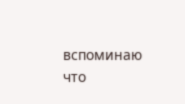вспоминаю что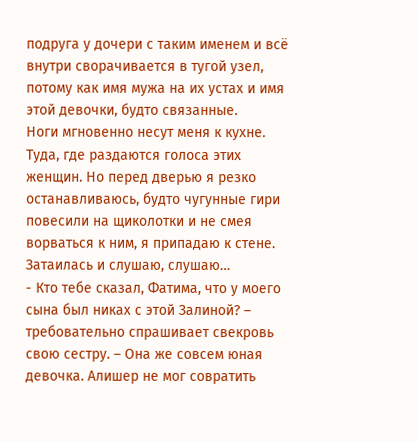подруга у дочери с таким именем и всё внутри сворачивается в тугой узел, потому как имя мужа на их устах и имя этой девочки, будто связанные.
Ноги мгновенно несут меня к кухне. Туда, где раздаются голоса этих женщин. Но перед дверью я резко останавливаюсь, будто чугунные гири повесили на щиколотки и не смея ворваться к ним, я припадаю к стене. Затаилась и слушаю, слушаю…
- Кто тебе сказал, Фатима, что у моего сына был никах с этой Залиной? – требовательно спрашивает свекровь свою сестру. – Она же совсем юная девочка. Алишер не мог совратить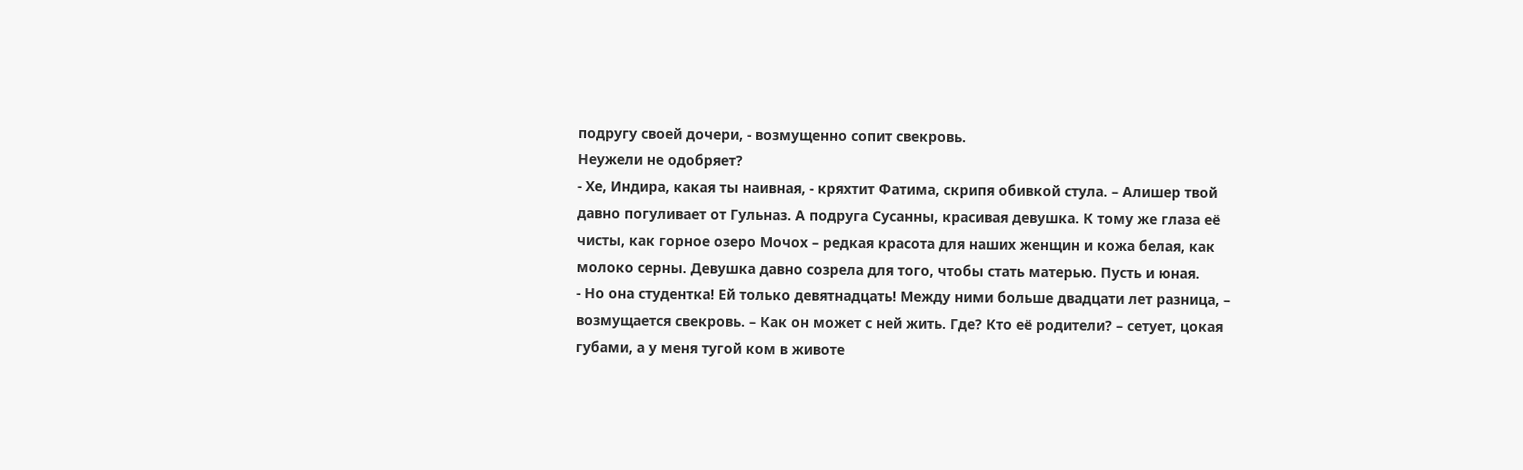подругу своей дочери, - возмущенно сопит свекровь.
Неужели не одобряет?
- Хе, Индира, какая ты наивная, - кряхтит Фатима, скрипя обивкой стула. – Алишер твой давно погуливает от Гульназ. А подруга Сусанны, красивая девушка. К тому же глаза её чисты, как горное озеро Мочох – редкая красота для наших женщин и кожа белая, как молоко серны. Девушка давно созрела для того, чтобы стать матерью. Пусть и юная.
- Но она студентка! Ей только девятнадцать! Между ними больше двадцати лет разница, – возмущается свекровь. – Как он может с ней жить. Где? Кто её родители? – сетует, цокая губами, а у меня тугой ком в животе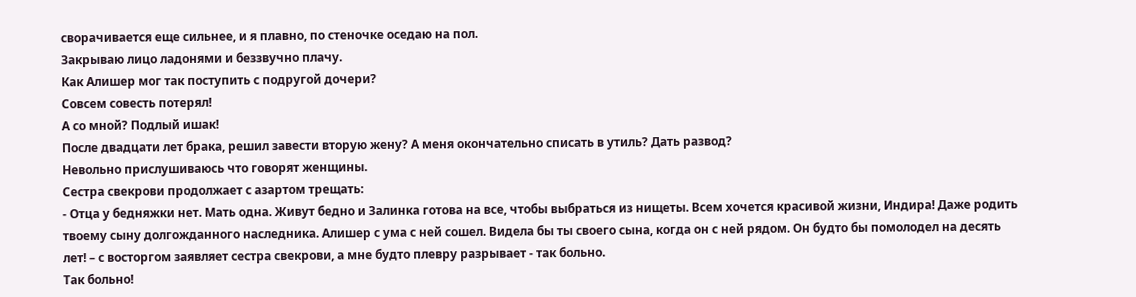сворачивается еще сильнее, и я плавно, по стеночке оседаю на пол.
Закрываю лицо ладонями и беззвучно плачу.
Как Алишер мог так поступить с подругой дочери?
Совсем совесть потерял!
А со мной? Подлый ишак!
После двадцати лет брака, решил завести вторую жену? А меня окончательно списать в утиль? Дать развод?
Невольно прислушиваюсь что говорят женщины.
Сестра свекрови продолжает с азартом трещать:
- Отца у бедняжки нет. Мать одна. Живут бедно и Залинка готова на все, чтобы выбраться из нищеты. Всем хочется красивой жизни, Индира! Даже родить твоему сыну долгожданного наследника. Алишер с ума с ней сошел. Видела бы ты своего сына, когда он с ней рядом. Он будто бы помолодел на десять лет! – с восторгом заявляет сестра свекрови, а мне будто плевру разрывает - так больно.
Так больно!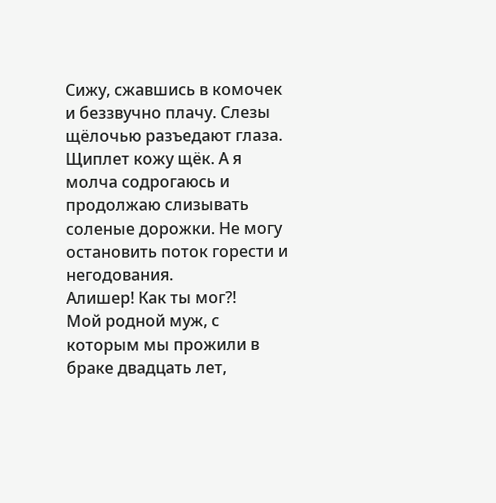Сижу, сжавшись в комочек и беззвучно плачу. Слезы щёлочью разъедают глаза. Щиплет кожу щёк. А я молча содрогаюсь и продолжаю слизывать соленые дорожки. Не могу остановить поток горести и негодования.
Алишер! Как ты мог?!
Мой родной муж, с которым мы прожили в браке двадцать лет,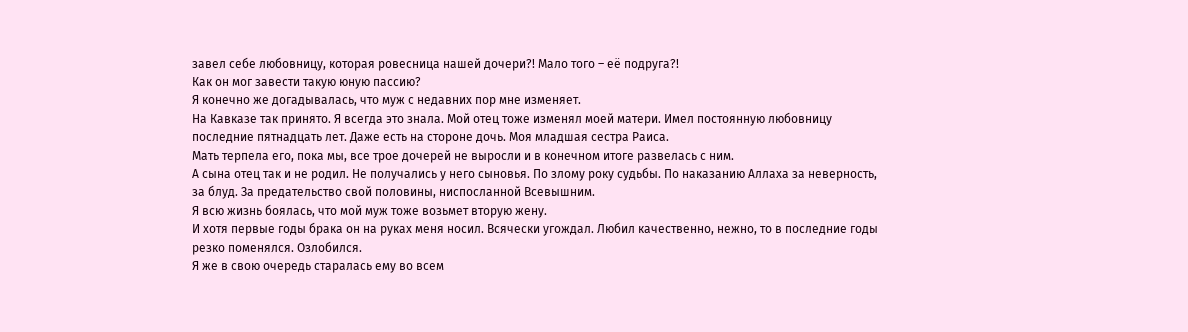завел себе любовницу, которая ровесница нашей дочери?! Мало того – её подруга?!
Как он мог завести такую юную пассию?
Я конечно же догадывалась, что муж с недавних пор мне изменяет.
На Кавказе так принято. Я всегда это знала. Мой отец тоже изменял моей матери. Имел постоянную любовницу последние пятнадцать лет. Даже есть на стороне дочь. Моя младшая сестра Раиса.
Мать терпела его, пока мы, все трое дочерей не выросли и в конечном итоге развелась с ним.
А сына отец так и не родил. Не получались у него сыновья. По злому року судьбы. По наказанию Аллаха за неверность, за блуд. За предательство свой половины, ниспосланной Всевышним.
Я всю жизнь боялась, что мой муж тоже возьмет вторую жену.
И хотя первые годы брака он на руках меня носил. Всячески угождал. Любил качественно, нежно, то в последние годы резко поменялся. Озлобился.
Я же в свою очередь старалась ему во всем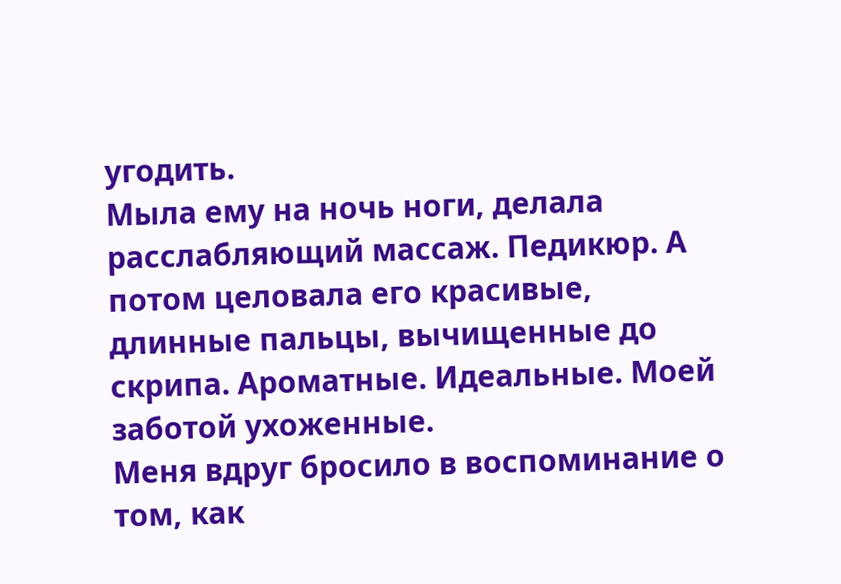угодить.
Мыла ему на ночь ноги, делала расслабляющий массаж. Педикюр. А потом целовала его красивые, длинные пальцы, вычищенные до скрипа. Ароматные. Идеальные. Моей заботой ухоженные.
Меня вдруг бросило в воспоминание о том, как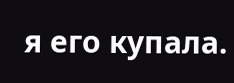я его купала.